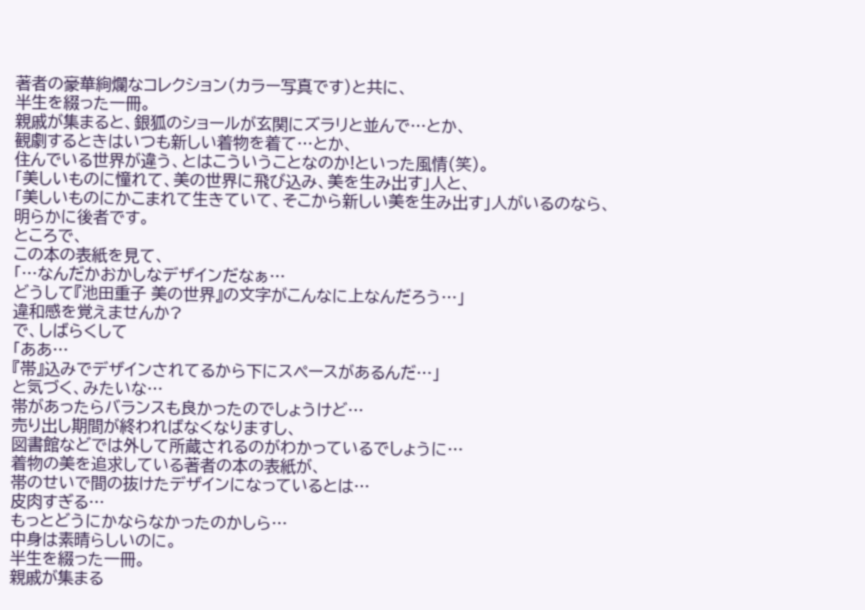著者の豪華絢爛なコレクション(カラー写真です)と共に、
半生を綴った一冊。
親戚が集まると、銀狐のショールが玄関にズラリと並んで…とか、
観劇するときはいつも新しい着物を着て…とか、
住んでいる世界が違う、とはこういうことなのか!といった風情(笑)。
「美しいものに憧れて、美の世界に飛び込み、美を生み出す」人と、
「美しいものにかこまれて生きていて、そこから新しい美を生み出す」人がいるのなら、
明らかに後者です。
ところで、
この本の表紙を見て、
「…なんだかおかしなデザインだなぁ…
どうして『池田重子 美の世界』の文字がこんなに上なんだろう…」
違和感を覚えませんか?
で、しばらくして
「ああ…
『帯』込みでデザインされてるから下にスペースがあるんだ…」
と気づく、みたいな…
帯があったらバランスも良かったのでしょうけど…
売り出し期間が終わればなくなりますし、
図書館などでは外して所蔵されるのがわかっているでしょうに…
着物の美を追求している著者の本の表紙が、
帯のせいで間の抜けたデザインになっているとは…
皮肉すぎる…
もっとどうにかならなかったのかしら…
中身は素晴らしいのに。
半生を綴った一冊。
親戚が集まる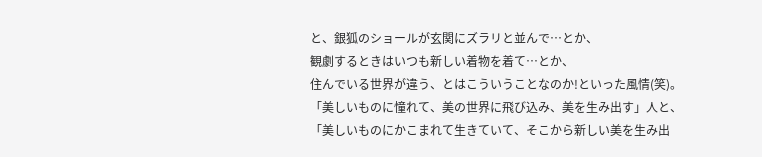と、銀狐のショールが玄関にズラリと並んで…とか、
観劇するときはいつも新しい着物を着て…とか、
住んでいる世界が違う、とはこういうことなのか!といった風情(笑)。
「美しいものに憧れて、美の世界に飛び込み、美を生み出す」人と、
「美しいものにかこまれて生きていて、そこから新しい美を生み出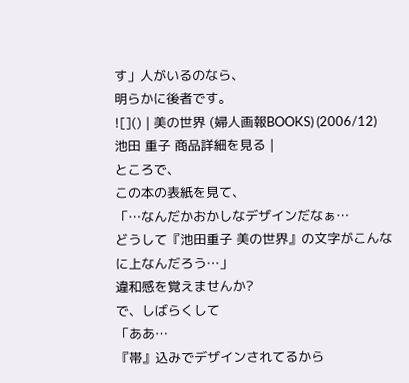す」人がいるのなら、
明らかに後者です。
![]() | 美の世界 (婦人画報BOOKS) (2006/12) 池田 重子 商品詳細を見る |
ところで、
この本の表紙を見て、
「…なんだかおかしなデザインだなぁ…
どうして『池田重子 美の世界』の文字がこんなに上なんだろう…」
違和感を覚えませんか?
で、しばらくして
「ああ…
『帯』込みでデザインされてるから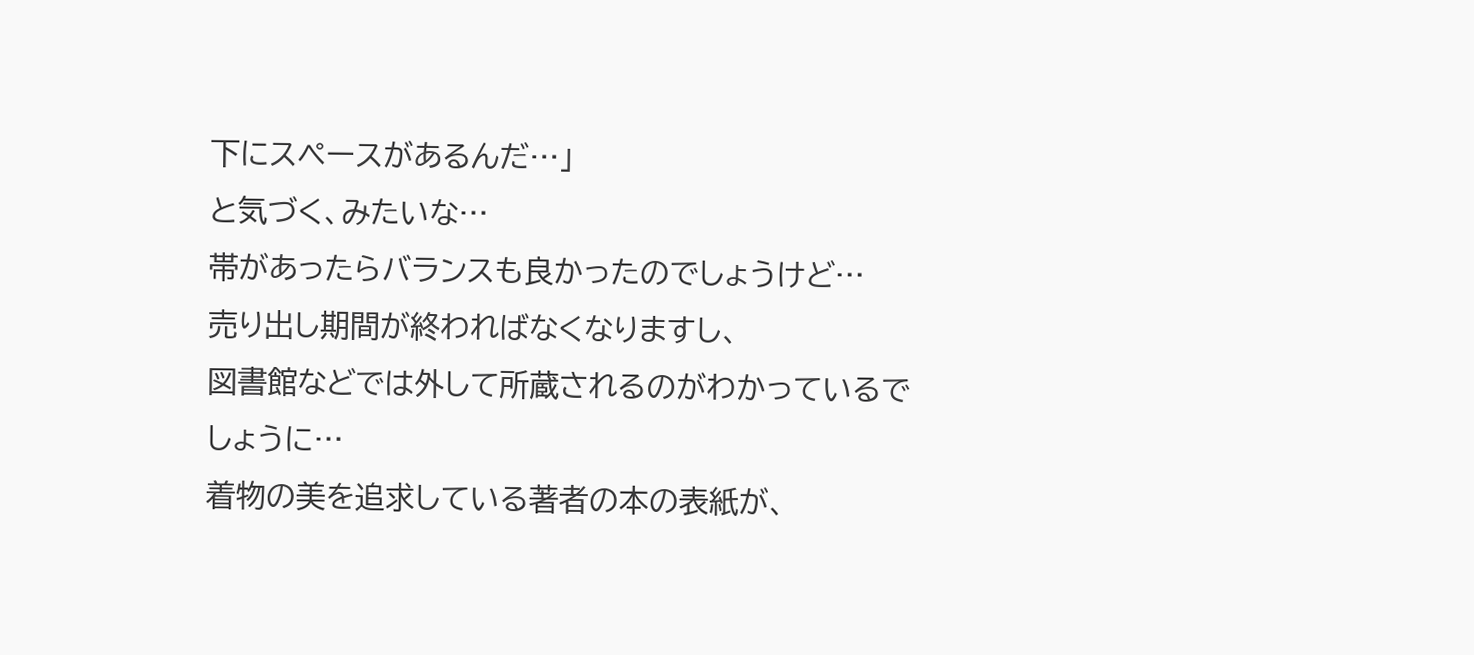下にスペースがあるんだ…」
と気づく、みたいな…
帯があったらバランスも良かったのでしょうけど…
売り出し期間が終わればなくなりますし、
図書館などでは外して所蔵されるのがわかっているでしょうに…
着物の美を追求している著者の本の表紙が、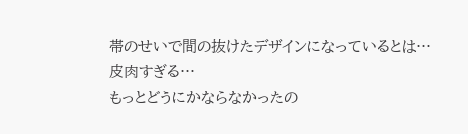帯のせいで間の抜けたデザインになっているとは…
皮肉すぎる…
もっとどうにかならなかったの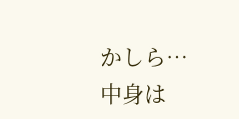かしら…
中身は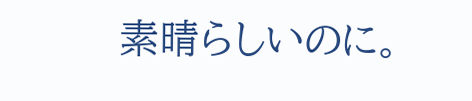素晴らしいのに。